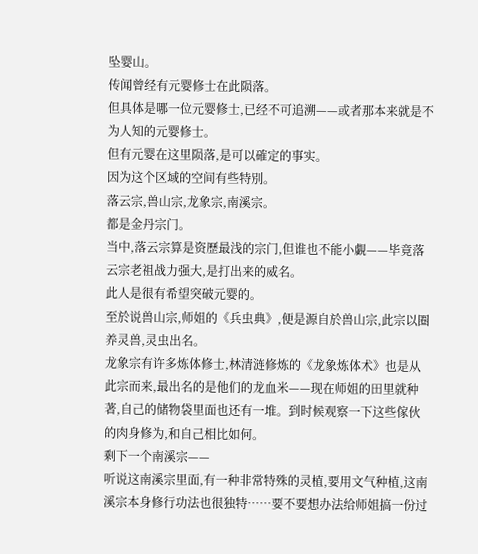坠婴山。
传闻曾经有元婴修士在此陨落。
但具体是哪一位元婴修士,已经不可追溯——或者那本来就是不为人知的元婴修士。
但有元婴在这里陨落,是可以確定的事实。
因为这个区域的空间有些特別。
落云宗,兽山宗,龙象宗,南溪宗。
都是金丹宗门。
当中,落云宗算是资歷最浅的宗门,但谁也不能小覷——毕竟落云宗老祖战力强大,是打出来的威名。
此人是很有希望突破元婴的。
至於说兽山宗,师姐的《兵虫典》,便是源自於兽山宗,此宗以圈养灵兽,灵虫出名。
龙象宗有许多炼体修士,林清涟修炼的《龙象炼体术》也是从此宗而来,最出名的是他们的龙血米——现在师姐的田里就种著,自己的储物袋里面也还有一堆。到时候观察一下这些傢伙的肉身修为,和自己相比如何。
剩下一个南溪宗——
听说这南溪宗里面,有一种非常特殊的灵植,要用文气种植,这南溪宗本身修行功法也很独特……要不要想办法给师姐搞一份过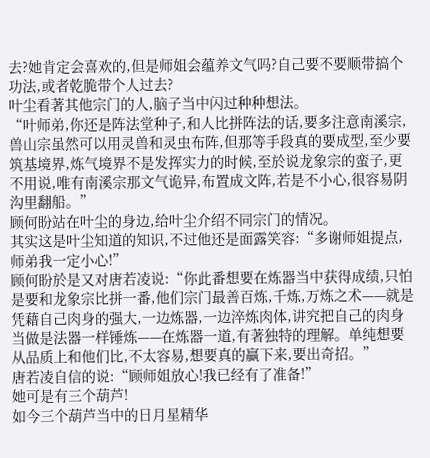去?她肯定会喜欢的,但是师姐会蕴养文气吗?自己要不要顺带搞个功法,或者乾脆带个人过去?
叶尘看著其他宗门的人,脑子当中闪过种种想法。
“叶师弟,你还是阵法堂种子,和人比拼阵法的话,要多注意南溪宗,兽山宗虽然可以用灵兽和灵虫布阵,但那等手段真的要成型,至少要筑基境界,炼气境界不是发挥实力的时候,至於说龙象宗的蛮子,更不用说,唯有南溪宗那文气诡异,布置成文阵,若是不小心,很容易阴沟里翻船。”
顾何盼站在叶尘的身边,给叶尘介绍不同宗门的情况。
其实这是叶尘知道的知识,不过他还是面露笑容:“多谢师姐提点,师弟我一定小心!”
顾何盼於是又对唐若凌说:“你此番想要在炼器当中获得成绩,只怕是要和龙象宗比拼一番,他们宗门最善百炼,千炼,万炼之术——就是凭藉自己肉身的强大,一边炼器,一边淬炼肉体,讲究把自己的肉身当做是法器一样锤炼——在炼器一道,有著独特的理解。单纯想要从品质上和他们比,不太容易,想要真的贏下来,要出奇招。”
唐若凌自信的说:“顾师姐放心!我已经有了准备!”
她可是有三个葫芦!
如今三个葫芦当中的日月星精华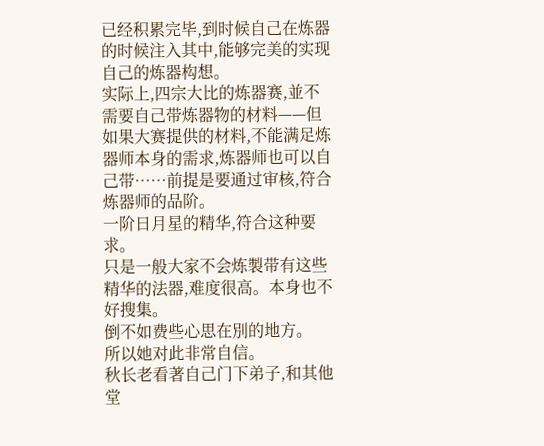已经积累完毕,到时候自己在炼器的时候注入其中,能够完美的实现自己的炼器构想。
实际上,四宗大比的炼器赛,並不需要自己带炼器物的材料——但如果大赛提供的材料,不能满足炼器师本身的需求,炼器师也可以自己带……前提是要通过审核,符合炼器师的品阶。
一阶日月星的精华,符合这种要求。
只是一般大家不会炼製带有这些精华的法器,难度很高。本身也不好搜集。
倒不如费些心思在別的地方。
所以她对此非常自信。
秋长老看著自己门下弟子,和其他堂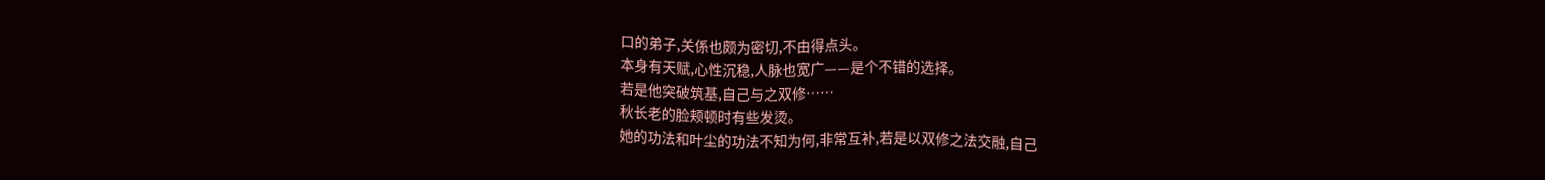口的弟子,关係也颇为密切,不由得点头。
本身有天赋,心性沉稳,人脉也宽广——是个不错的选择。
若是他突破筑基,自己与之双修……
秋长老的脸颊顿时有些发烫。
她的功法和叶尘的功法不知为何,非常互补,若是以双修之法交融,自己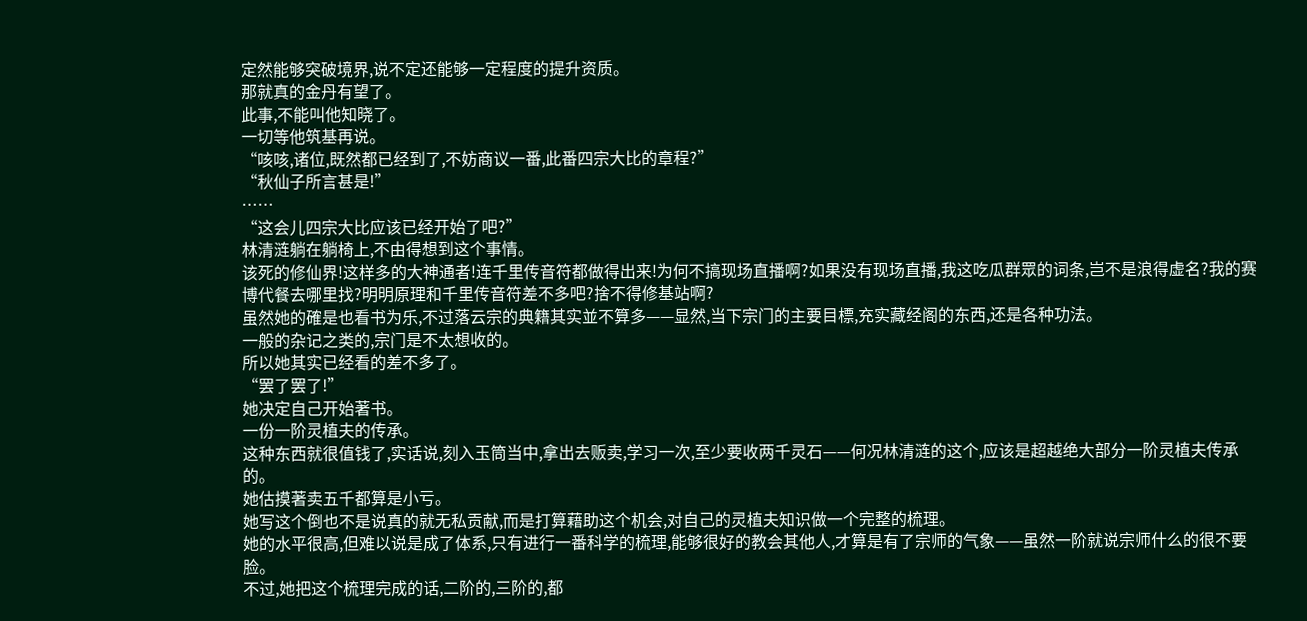定然能够突破境界,说不定还能够一定程度的提升资质。
那就真的金丹有望了。
此事,不能叫他知晓了。
一切等他筑基再说。
“咳咳,诸位,既然都已经到了,不妨商议一番,此番四宗大比的章程?”
“秋仙子所言甚是!”
……
“这会儿四宗大比应该已经开始了吧?”
林清涟躺在躺椅上,不由得想到这个事情。
该死的修仙界!这样多的大神通者!连千里传音符都做得出来!为何不搞现场直播啊?如果没有现场直播,我这吃瓜群眾的词条,岂不是浪得虚名?我的赛博代餐去哪里找?明明原理和千里传音符差不多吧?捨不得修基站啊?
虽然她的確是也看书为乐,不过落云宗的典籍其实並不算多——显然,当下宗门的主要目標,充实藏经阁的东西,还是各种功法。
一般的杂记之类的,宗门是不太想收的。
所以她其实已经看的差不多了。
“罢了罢了!”
她决定自己开始著书。
一份一阶灵植夫的传承。
这种东西就很值钱了,实话说,刻入玉筒当中,拿出去贩卖,学习一次,至少要收两千灵石——何况林清涟的这个,应该是超越绝大部分一阶灵植夫传承的。
她估摸著卖五千都算是小亏。
她写这个倒也不是说真的就无私贡献,而是打算藉助这个机会,对自己的灵植夫知识做一个完整的梳理。
她的水平很高,但难以说是成了体系,只有进行一番科学的梳理,能够很好的教会其他人,才算是有了宗师的气象——虽然一阶就说宗师什么的很不要脸。
不过,她把这个梳理完成的话,二阶的,三阶的,都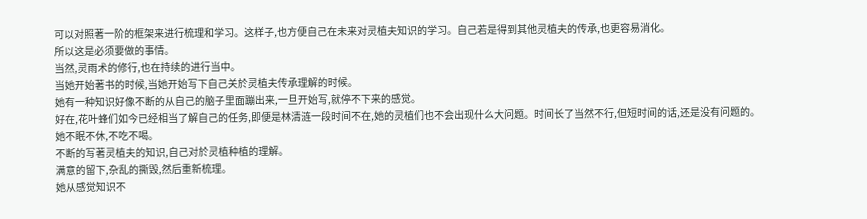可以对照著一阶的框架来进行梳理和学习。这样子,也方便自己在未来对灵植夫知识的学习。自己若是得到其他灵植夫的传承,也更容易消化。
所以这是必须要做的事情。
当然,灵雨术的修行,也在持续的进行当中。
当她开始著书的时候,当她开始写下自己关於灵植夫传承理解的时候。
她有一种知识好像不断的从自己的脑子里面蹦出来,一旦开始写,就停不下来的感觉。
好在,花叶蜂们如今已经相当了解自己的任务,即便是林清涟一段时间不在,她的灵植们也不会出现什么大问题。时间长了当然不行,但短时间的话,还是没有问题的。
她不眠不休,不吃不喝。
不断的写著灵植夫的知识,自己对於灵植种植的理解。
满意的留下,杂乱的撕毁,然后重新梳理。
她从感觉知识不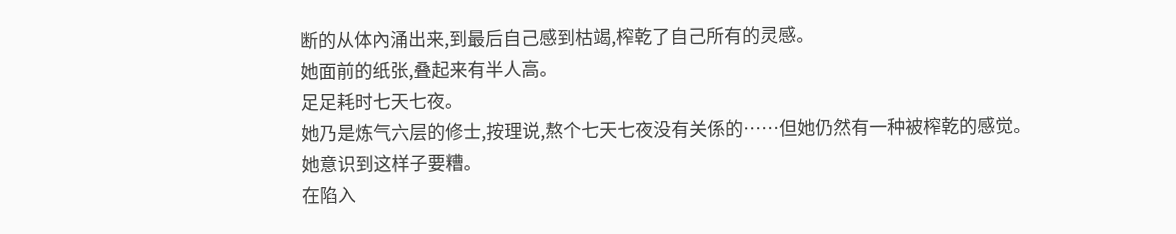断的从体內涌出来,到最后自己感到枯竭,榨乾了自己所有的灵感。
她面前的纸张,叠起来有半人高。
足足耗时七天七夜。
她乃是炼气六层的修士,按理说,熬个七天七夜没有关係的……但她仍然有一种被榨乾的感觉。
她意识到这样子要糟。
在陷入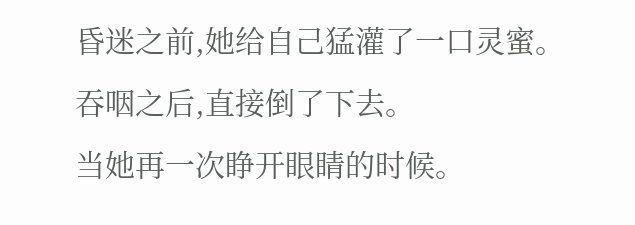昏迷之前,她给自己猛灌了一口灵蜜。
吞咽之后,直接倒了下去。
当她再一次睁开眼睛的时候。